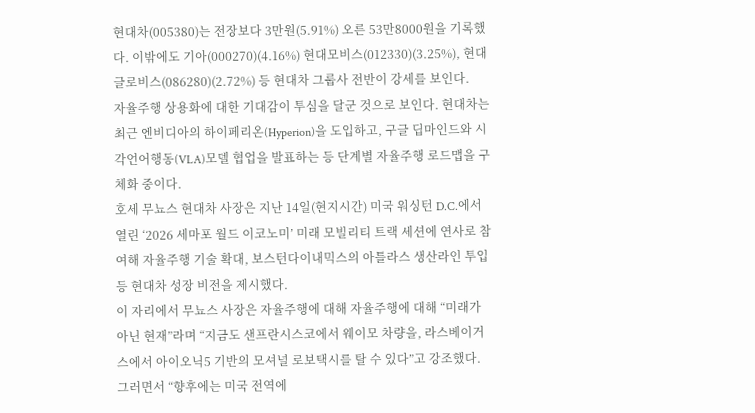현대차(005380)는 전장보다 3만원(5.91%) 오른 53만8000원을 기록했다. 이밖에도 기아(000270)(4.16%) 현대모비스(012330)(3.25%), 현대글로비스(086280)(2.72%) 등 현대차 그룹사 전반이 강세를 보인다.
자율주행 상용화에 대한 기대감이 투심을 달군 것으로 보인다. 현대차는 최근 엔비디아의 하이페리온(Hyperion)을 도입하고, 구글 딥마인드와 시각언어행동(VLA)모델 협업을 발표하는 등 단계별 자율주행 로드맵을 구체화 중이다.
호세 무뇨스 현대차 사장은 지난 14일(현지시간) 미국 워싱턴 D.C.에서 열린 ‘2026 세마포 월드 이코노미’ 미래 모빌리티 트랙 세션에 연사로 참여해 자율주행 기술 확대, 보스턴다이내믹스의 아틀라스 생산라인 투입 등 현대차 성장 비전을 제시했다.
이 자리에서 무뇨스 사장은 자율주행에 대해 자율주행에 대해 “미래가 아닌 현재”라며 “지금도 샌프란시스코에서 웨이모 차량을, 라스베이거스에서 아이오닉5 기반의 모셔널 로보택시를 탈 수 있다”고 강조했다. 그러면서 “향후에는 미국 전역에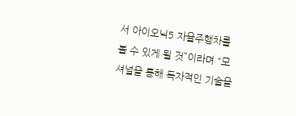서 아이오닉5 자율주행차를 볼 수 있게 될 것”이라며 “모셔널을 통해 독자적인 기술을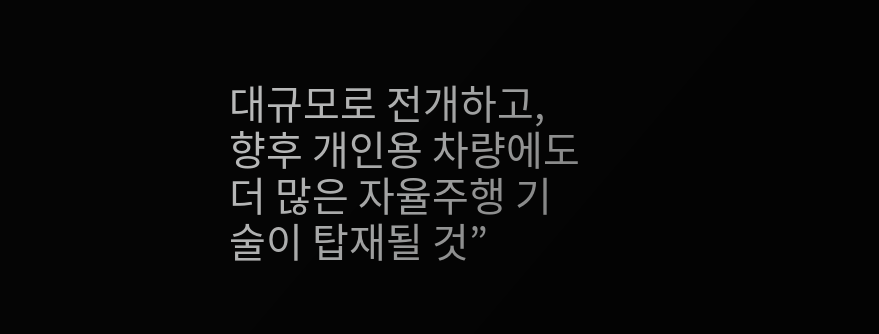대규모로 전개하고, 향후 개인용 차량에도 더 많은 자율주행 기술이 탑재될 것”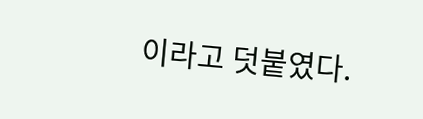이라고 덧붙였다.